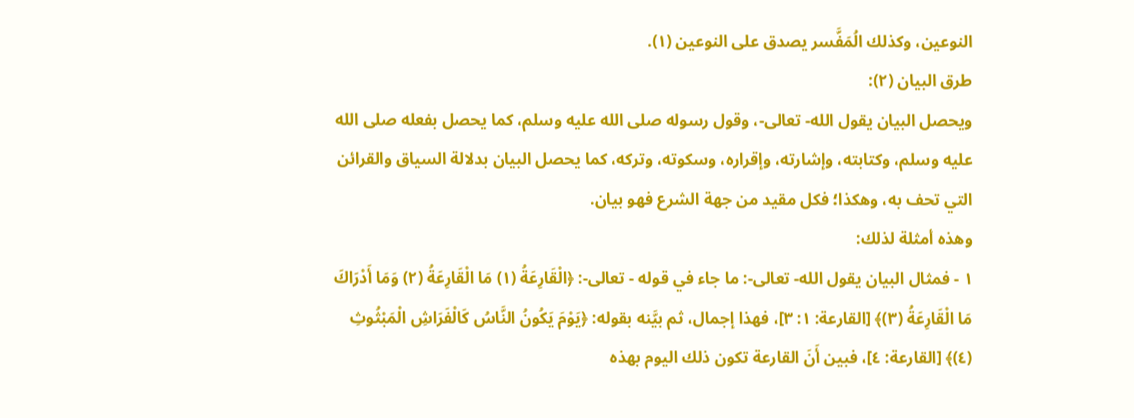النوعين، وكذلك الُمَفَّسر يصدق على النوعين (١).
طرق البيان (٢):
ويحصل البيان يقول الله- تعالى-، وقول رسوله صلى الله عليه وسلم، كما يحصل بفعله صلى الله عليه وسلم، وكتابته، وإشارته، وإقراره، وسكوته، وتركه، كما يحصل البيان بدلالة السياق والقرائن التي تحف به، وهكذا؛ فكل مقيد من جهة الشرع فهو بيان.
وهذه أمثلة لذلك:
١ - فمثال البيان يقول الله- تعالى-: ما جاء في قوله - تعالى-: ﴿الْقَارِعَةُ (١) مَا الْقَارِعَةُ (٢) وَمَا أَدْرَاكَ مَا الْقَارِعَةُ (٣)﴾ [القارعة: ١: ٣]، فهذا إجمال، ثم بيَّنه بقوله: ﴿يَوْمَ يَكُونُ النَّاسُ كَالْفَرَاشِ الْمَبْثُوثِ (٤)﴾ [القارعة: ٤]، فبين أَنَ القارعة تكون ذلك اليوم بهذه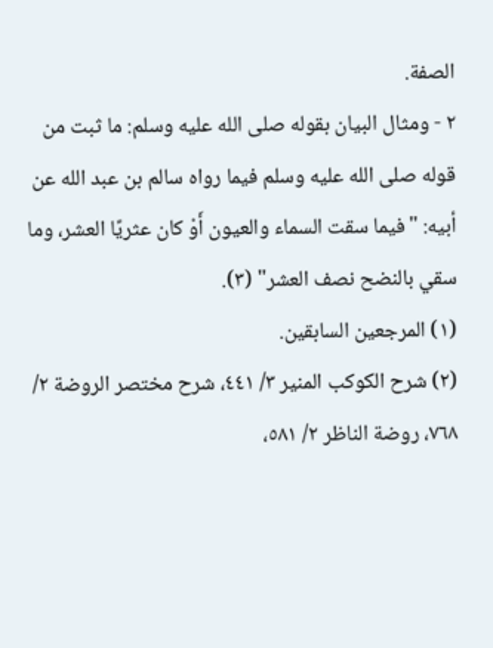الصفة.
٢ - ومثال البيان بقوله صلى الله عليه وسلم: ما ثبت من قوله صلى الله عليه وسلم فيما رواه سالم بن عبد الله عن أبيه: "فيما سقت السماء والعيون أَوْ كان عثريًا العشر، وما سقي بالنضح نصف العشر" (٣).
(١) المرجعين السابقين.
(٢) شرح الكوكب المنير ٣/ ٤٤١، شرح مختصر الروضة ٢/ ٧٦٨، روضة الناظر ٢/ ٥٨١،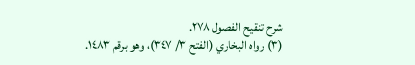شرح تنقيح الفصول ٢٧٨.
(٣) رواه البخاري (الفتح ٣/ ٣٤٧)، وهو برقم ١٤٨٣.